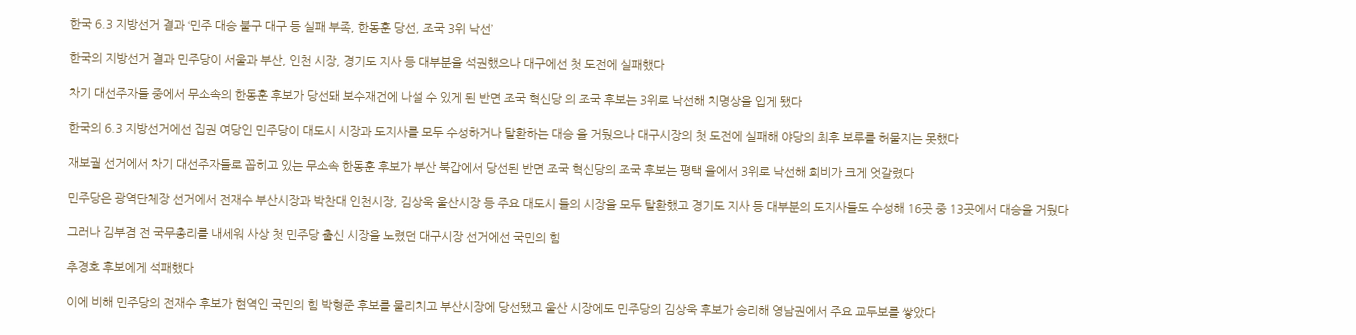한국 6.3 지방선거 결과 ‘민주 대승 불구 대구 등 실패 부족, 한동훈 당선, 조국 3위 낙선’

한국의 지방선거 결과 민주당이 서울과 부산, 인천 시장, 경기도 지사 등 대부분을 석권했으나 대구에선 첫 도전에 실패했다

차기 대선주자들 중에서 무소속의 한동훈 후보가 당선돼 보수재건에 나설 수 있게 된 반면 조국 혁신당 의 조국 후보는 3위로 낙선해 치명상을 입게 됐다

한국의 6.3 지방선거에선 집권 여당인 민주당이 대도시 시장과 도지사를 모두 수성하거나 탈환하는 대승 을 거뒀으나 대구시장의 첫 도전에 실패해 야당의 최후 보루를 허물지는 못했다

재보궐 선거에서 차기 대선주자들로 꼽히고 있는 무소속 한동훈 후보가 부산 북갑에서 당선된 반면 조국 혁신당의 조국 후보는 평택 을에서 3위로 낙선해 희비가 크게 엇갈렸다

민주당은 광역단체장 선거에서 전재수 부산시장과 박찬대 인천시장, 김상욱 울산시장 등 주요 대도시 들의 시장을 모두 탈환했고 경기도 지사 등 대부분의 도지사들도 수성해 16곳 중 13곳에서 대승을 거뒀다

그러나 김부겸 전 국무총리를 내세워 사상 첫 민주당 출신 시장을 노렸던 대구시장 선거에선 국민의 힘

추경호 후보에게 석패했다

이에 비해 민주당의 전재수 후보가 현역인 국민의 힘 박형준 후보를 물리치고 부산시장에 당선됐고 울산 시장에도 민주당의 김상욱 후보가 승리해 영남권에서 주요 교두보를 쌓았다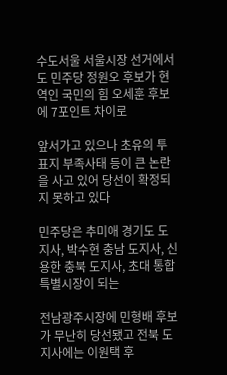수도서울 서울시장 선거에서도 민주당 정원오 후보가 현역인 국민의 힘 오세훈 후보에 7포인트 차이로

앞서가고 있으나 초유의 투표지 부족사태 등이 큰 논란을 사고 있어 당선이 확정되지 못하고 있다

민주당은 추미애 경기도 도지사, 박수현 충남 도지사, 신용한 충북 도지사, 초대 통합 특별시장이 되는

전남광주시장에 민형배 후보가 무난히 당선됐고 전북 도지사에는 이원택 후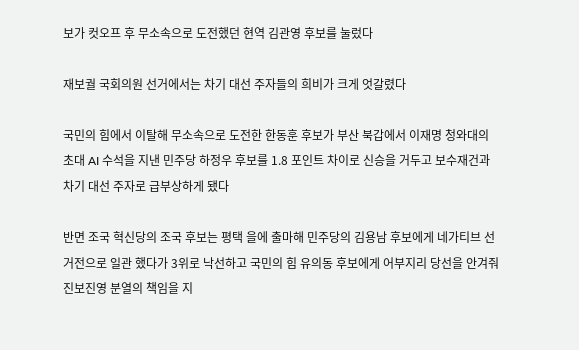보가 컷오프 후 무소속으로 도전했던 현역 김관영 후보를 눌렀다

재보궐 국회의원 선거에서는 차기 대선 주자들의 희비가 크게 엇갈렸다

국민의 힘에서 이탈해 무소속으로 도전한 한동훈 후보가 부산 북갑에서 이재명 청와대의 초대 AI 수석을 지낸 민주당 하정우 후보를 1.8 포인트 차이로 신승을 거두고 보수재건과 차기 대선 주자로 급부상하게 됐다

반면 조국 혁신당의 조국 후보는 평택 을에 출마해 민주당의 김용남 후보에게 네가티브 선거전으로 일관 했다가 3위로 낙선하고 국민의 힘 유의동 후보에게 어부지리 당선을 안겨줘 진보진영 분열의 책임을 지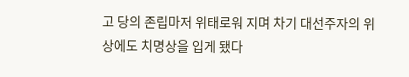고 당의 존립마저 위태로워 지며 차기 대선주자의 위상에도 치명상을 입게 됐다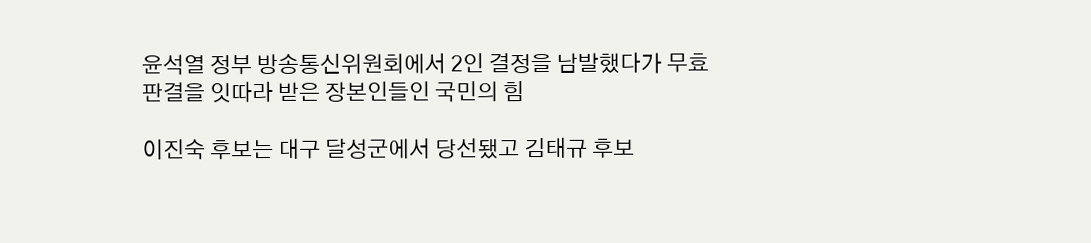윤석열 정부 방송통신위원회에서 2인 결정을 남발했다가 무효판결을 잇따라 받은 장본인들인 국민의 힘

이진숙 후보는 대구 달성군에서 당선됐고 김태규 후보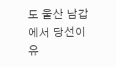도 울산 남갑에서 당선이 유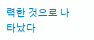력한 것으로 나타났다